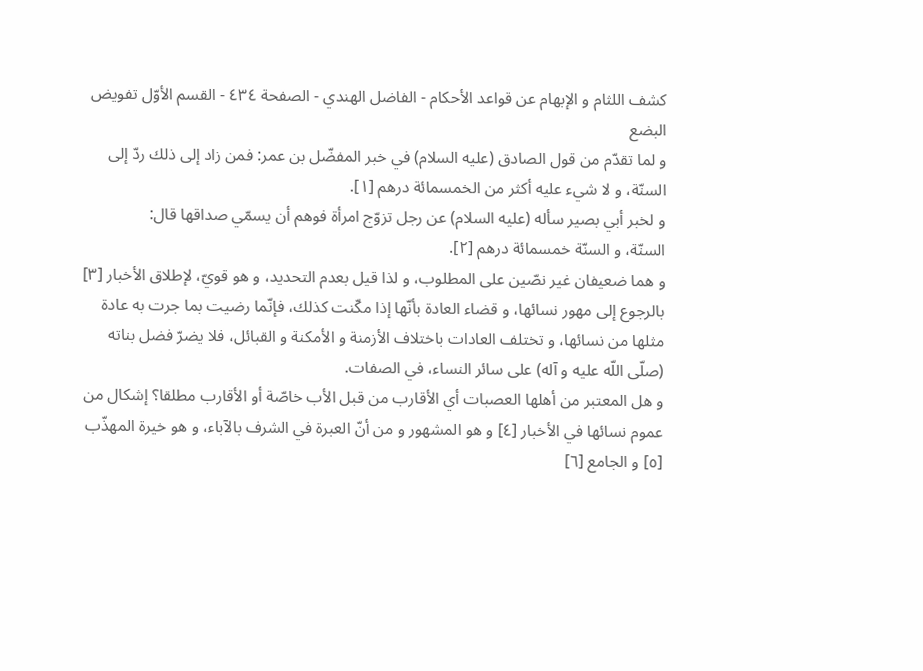كشف اللثام و الإبهام عن قواعد الأحكام - الفاضل الهندي - الصفحة ٤٣٤ - القسم الأوّل تفويض البضع
و لما تقدّم من قول الصادق (عليه السلام) في خبر المفضّل بن عمر: فمن زاد إلى ذلك ردّ إلى السنّة، و لا شيء عليه أكثر من الخمسمائة درهم [١].
و لخبر أبي بصير سأله (عليه السلام) عن رجل تزوّج امرأة فوهم أن يسمّي صداقها قال:
السنّة، و السنّة خمسمائة درهم [٢].
و هما ضعيفان غير نصّين على المطلوب، و لذا قيل بعدم التحديد، و هو قويّ، لإطلاق الأخبار [٣] بالرجوع إلى مهور نسائها، و قضاء العادة بأنّها إذا مكّنت كذلك، فإنّما رضيت بما جرت به عادة مثلها من نسائها، و تختلف العادات باختلاف الأزمنة و الأمكنة و القبائل، فلا يضرّ فضل بناته (صلّى اللّه عليه و آله) على سائر النساء، في الصفات.
و هل المعتبر من أهلها العصبات أي الأقارب من قبل الأب خاصّة أو الأقارب مطلقا؟ إشكال من عموم نسائها في الأخبار [٤] و هو المشهور و من أنّ العبرة في الشرف بالآباء، و هو خيرة المهذّب [٥] و الجامع [٦]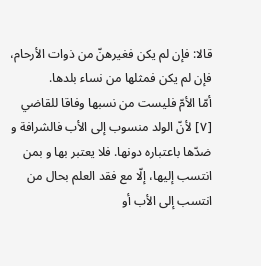قالا: فإن لم يكن فغيرهنّ من ذوات الأرحام، فإن لم يكن فمثلها من نساء بلدها.
أمّا الأمّ فليست من نسبها وفاقا للقاضي [٧] لأنّ الولد منسوب إلى الأب فالشرافة و ضدّها باعتباره دونها. فلا يعتبر بها و بمن انتسب إليها، إلّا مع فقد العلم بحال من انتسب إلى الأب أو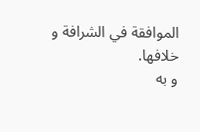الموافقة في الشرافة و خلافها.
و به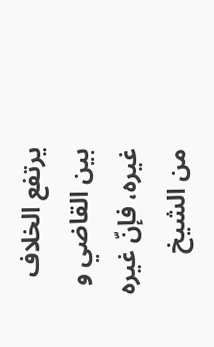يرتفع الخلاف بين القاضي و غيره، فإنّ غيره من الشيخ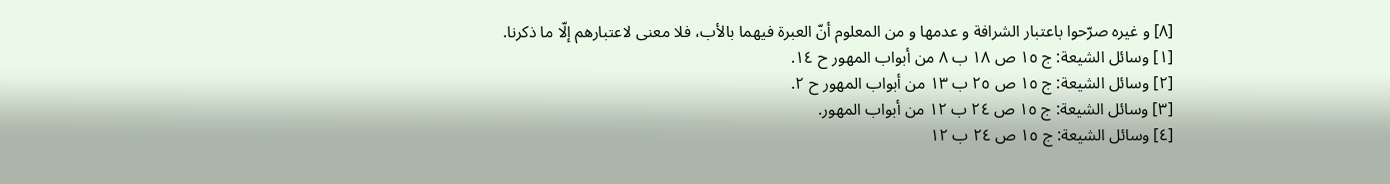[٨] و غيره صرّحوا باعتبار الشرافة و عدمها و من المعلوم أنّ العبرة فيهما بالأب، فلا معنى لاعتبارهم إلّا ما ذكرنا.
[١] وسائل الشيعة: ج ١٥ ص ١٨ ب ٨ من أبواب المهور ح ١٤.
[٢] وسائل الشيعة: ج ١٥ ص ٢٥ ب ١٣ من أبواب المهور ح ٢.
[٣] وسائل الشيعة: ج ١٥ ص ٢٤ ب ١٢ من أبواب المهور.
[٤] وسائل الشيعة: ج ١٥ ص ٢٤ ب ١٢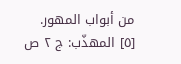من أبواب المهور.
[٥] المهذّب: ج ٢ ص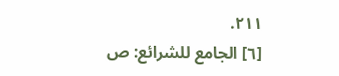٢١١.
[٦] الجامع للشرائع: ص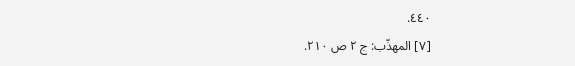٤٤٠.
[٧] المهذّب: ج ٢ ص ٢١٠.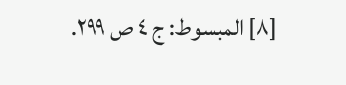[٨] المبسوط: ج ٤ ص ٢٩٩.